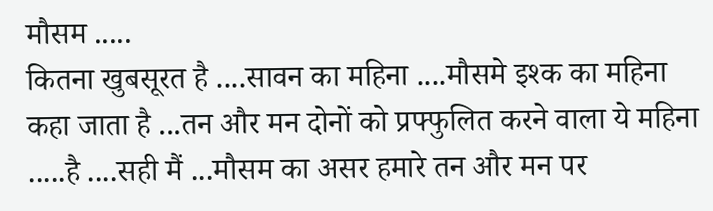मौसम .....
कितना खुबसूरत है ....सावन का महिना ....मौसमे इश्क का महिना कहा जाता है ...तन और मन दोनों को प्रफ्फुलित करने वाला ये महिना .....है ....सही मैं ...मौसम का असर हमारे तन और मन पर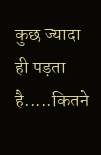कुछ ज्यादा ही पड़ता है.....कितने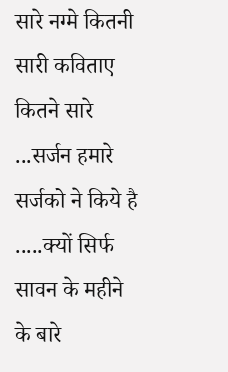सारे नग्मे कितनी सारी कविताए कितने सारे ...सर्जन हमारे सर्जको ने किये है .....क्यों सिर्फ सावन के महीने के बारे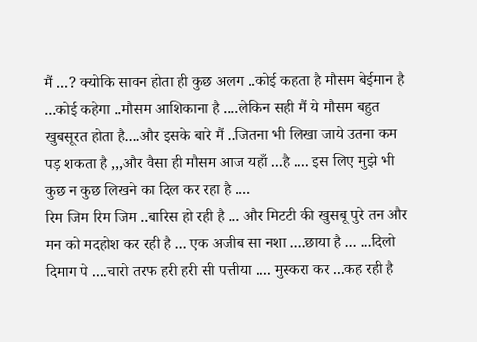मैं ...? क्योकि सावन होता ही कुछ अलग ..कोई कहता है मौसम बेईमान है ...कोई कहेगा ..मौसम आशिकाना है ....लेकिन सही मैं ये मौसम बहुत खुबसूरत होता है....और इसके बारे मैं ..जितना भी लिखा जाये उतना कम पड़ शकता है ,,,और वैसा ही मौसम आज यहाँ ...है .... इस लिए मुझे भी कुछ न कुछ लिखने का दिल कर रहा है ....
रिम जिम रिम जिम ..बारिस हो रही है ... और मिटटी की खुसबू पुरे तन और मन को मदहोश कर रही है ... एक अजीब सा नशा ....छाया है ... ...दिलो दिमाग पे ....चारो तरफ हरी हरी सी पत्तीया .... मुस्करा कर ...कह रही है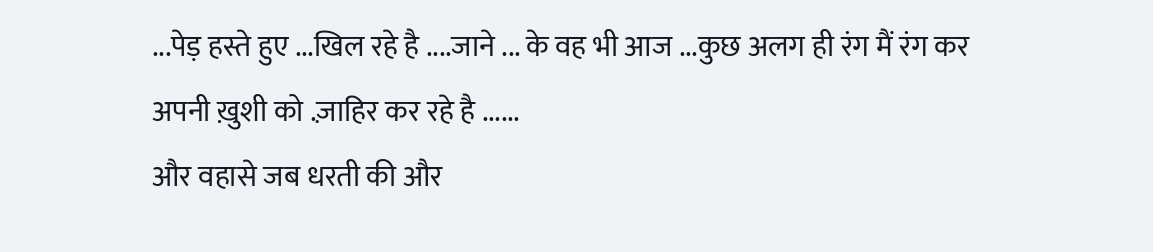...पेड़ हस्ते हुए ...खिल रहे है ....जाने ... के वह भी आज ...कुछ अलग ही रंग मैं रंग कर अपनी ख़ुशी को .ज़ाहिर कर रहे है ......
और वहासे जब धरती की और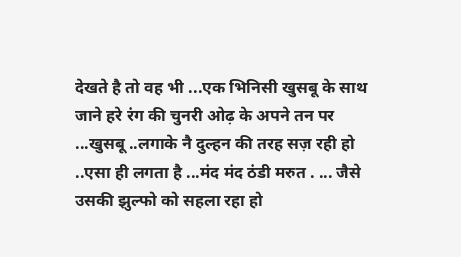देखते है तो वह भी ...एक भिनिसी खुसबू के साथ जाने हरे रंग की चुनरी ओढ़ के अपने तन पर ...खुसबू ..लगाके नै दुल्हन की तरह सज़ रही हो ..एसा ही लगता है ...मंद मंद ठंडी मरुत . ... जैसे उसकी झुल्फो को सहला रहा हो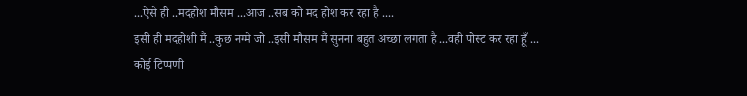...ऐसे ही ..मदहोश मौसम ...आज ..सब को मद होश कर रहा है ....
इसी ही मदहोशी मैं ..कुछ नग्मे जो ..इसी मौसम मैं सुनना बहुत अच्छा लगता है ...वही पोस्ट कर रहा हूँ ...
कोई टिप्पणी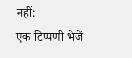नहीं:
एक टिप्पणी भेजें